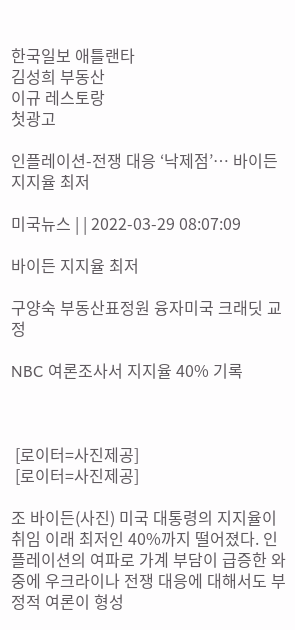한국일보 애틀랜타
김성희 부동산
이규 레스토랑
첫광고

인플레이션-전쟁 대응 ‘낙제점’… 바이든 지지율 최저

미국뉴스 | | 2022-03-29 08:07:09

바이든 지지율 최저

구양숙 부동산표정원 융자미국 크래딧 교정

NBC 여론조사서 지지율 40% 기록



 [로이터=사진제공]
 [로이터=사진제공]

조 바이든(사진) 미국 대통령의 지지율이 취임 이래 최저인 40%까지 떨어졌다. 인플레이션의 여파로 가계 부담이 급증한 와중에 우크라이나 전쟁 대응에 대해서도 부정적 여론이 형성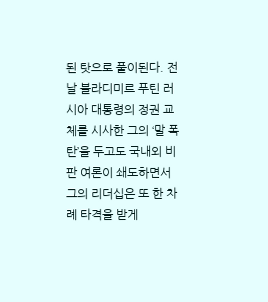된 탓으로 풀이된다. 전날 블라디미르 푸틴 러시아 대통령의 정권 교체를 시사한 그의 ‘말 폭탄’을 두고도 국내외 비판 여론이 쇄도하면서 그의 리더십은 또 한 차례 타격을 받게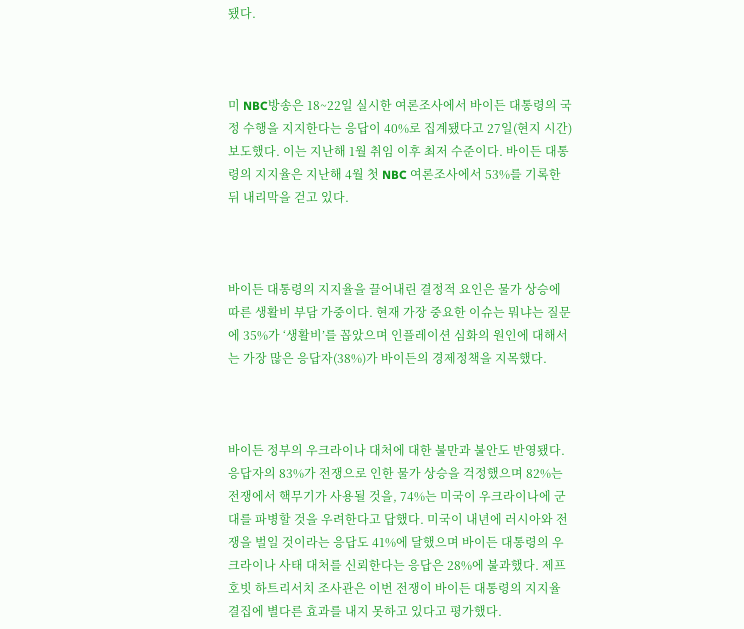됐다.



미 NBC방송은 18~22일 실시한 여론조사에서 바이든 대통령의 국정 수행을 지지한다는 응답이 40%로 집계됐다고 27일(현지 시간) 보도했다. 이는 지난해 1월 취임 이후 최저 수준이다. 바이든 대통령의 지지율은 지난해 4월 첫 NBC 여론조사에서 53%를 기록한 뒤 내리막을 걷고 있다.



바이든 대통령의 지지율을 끌어내린 결정적 요인은 물가 상승에 따른 생활비 부담 가중이다. 현재 가장 중요한 이슈는 뭐냐는 질문에 35%가 ‘생활비’를 꼽았으며 인플레이션 심화의 원인에 대해서는 가장 많은 응답자(38%)가 바이든의 경제정책을 지목했다.



바이든 정부의 우크라이나 대처에 대한 불만과 불안도 반영됐다. 응답자의 83%가 전쟁으로 인한 물가 상승을 걱정했으며 82%는 전쟁에서 핵무기가 사용될 것을, 74%는 미국이 우크라이나에 군대를 파병할 것을 우려한다고 답했다. 미국이 내년에 러시아와 전쟁을 벌일 것이라는 응답도 41%에 달했으며 바이든 대통령의 우크라이나 사태 대처를 신뢰한다는 응답은 28%에 불과했다. 제프 호빗 하트리서치 조사관은 이번 전쟁이 바이든 대통령의 지지율 결집에 별다른 효과를 내지 못하고 있다고 평가했다.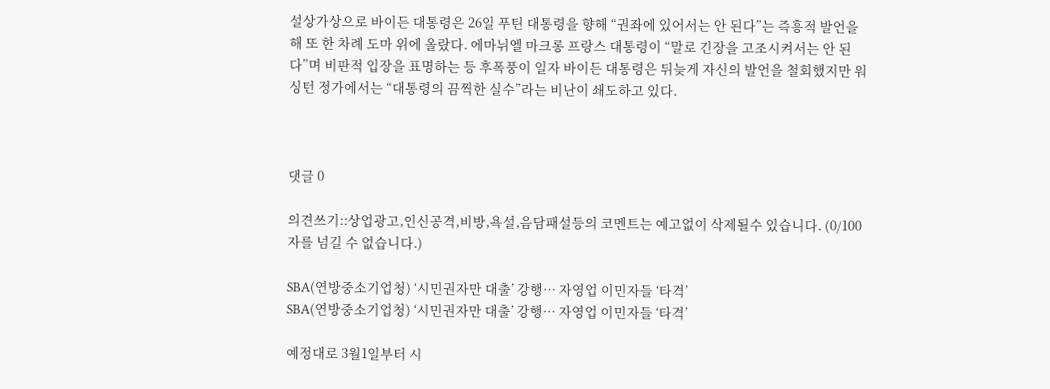설상가상으로 바이든 대통령은 26일 푸틴 대통령을 향해 “권좌에 있어서는 안 된다”는 즉흥적 발언을 해 또 한 차례 도마 위에 올랐다. 에마뉘엘 마크롱 프랑스 대통령이 “말로 긴장을 고조시켜서는 안 된다”며 비판적 입장을 표명하는 등 후폭풍이 일자 바이든 대통령은 뒤늦게 자신의 발언을 철회했지만 워싱턴 정가에서는 “대통령의 끔찍한 실수”라는 비난이 쇄도하고 있다.



댓글 0

의견쓰기::상업광고,인신공격,비방,욕설,음담패설등의 코멘트는 예고없이 삭제될수 있습니다. (0/100자를 넘길 수 없습니다.)

SBA(연방중소기업청) ‘시민권자만 대출’ 강행… 자영업 이민자들 ‘타격’
SBA(연방중소기업청) ‘시민권자만 대출’ 강행… 자영업 이민자들 ‘타격’

예정대로 3월1일부터 시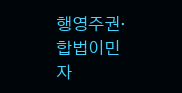행영주권·합법이민자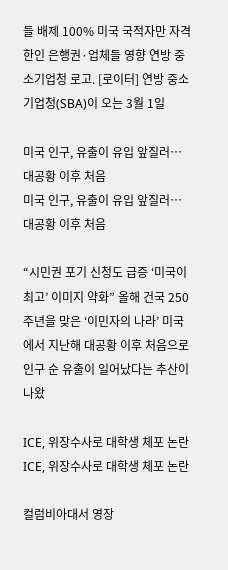들 배제 100% 미국 국적자만 자격 한인 은행권·업체들 영향 연방 중소기업청 로고. [로이터] 연방 중소기업청(SBA)이 오는 3월 1일

미국 인구, 유출이 유입 앞질러… 대공황 이후 처음
미국 인구, 유출이 유입 앞질러… 대공황 이후 처음

“시민권 포기 신청도 급증 ‘미국이 최고’ 이미지 약화” 올해 건국 250주년을 맞은 ‘이민자의 나라’ 미국에서 지난해 대공황 이후 처음으로 인구 순 유출이 일어났다는 추산이 나왔

ICE, 위장수사로 대학생 체포 논란
ICE, 위장수사로 대학생 체포 논란

컬럼비아대서 영장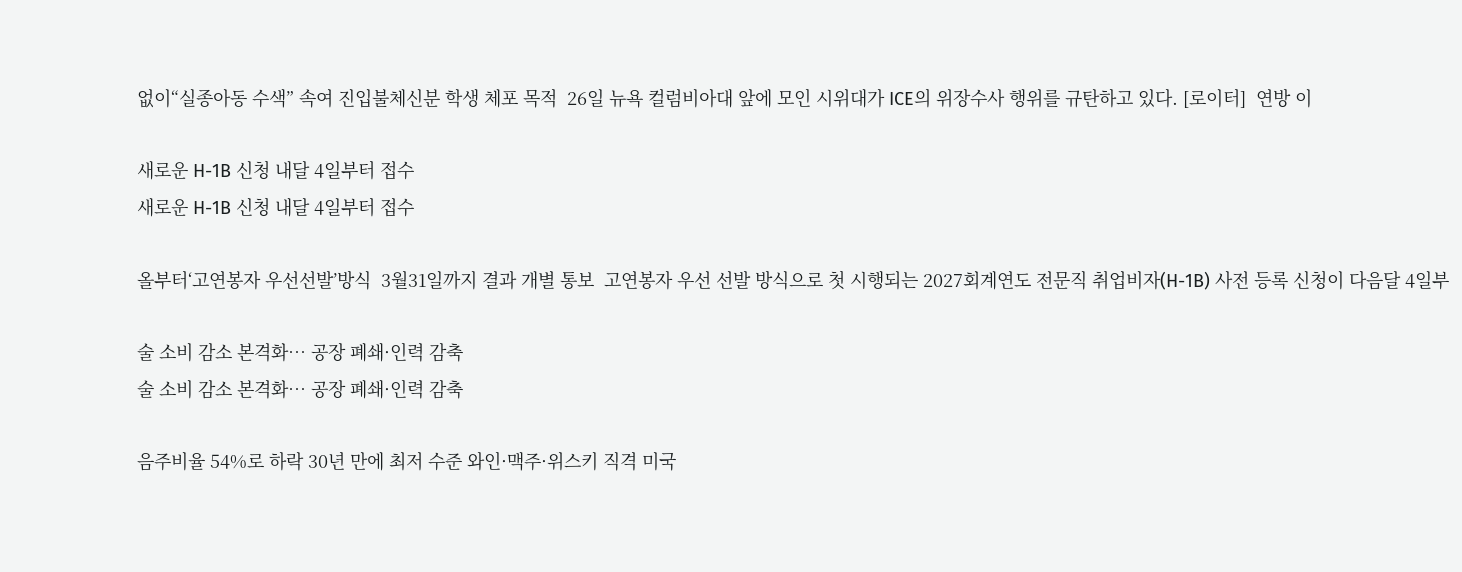없이“실종아동 수색” 속여 진입불체신분 학생 체포 목적  26일 뉴욕 컬럼비아대 앞에 모인 시위대가 ICE의 위장수사 행위를 규탄하고 있다. [로이터]  연방 이

새로운 H-1B 신청 내달 4일부터 접수
새로운 H-1B 신청 내달 4일부터 접수

올부터‘고연봉자 우선선발’방식  3월31일까지 결과 개별 통보  고연봉자 우선 선발 방식으로 첫 시행되는 2027회계연도 전문직 취업비자(H-1B) 사전 등록 신청이 다음달 4일부

술 소비 감소 본격화… 공장 폐쇄·인력 감축
술 소비 감소 본격화… 공장 폐쇄·인력 감축

음주비율 54%로 하락 30년 만에 최저 수준 와인·맥주·위스키 직격 미국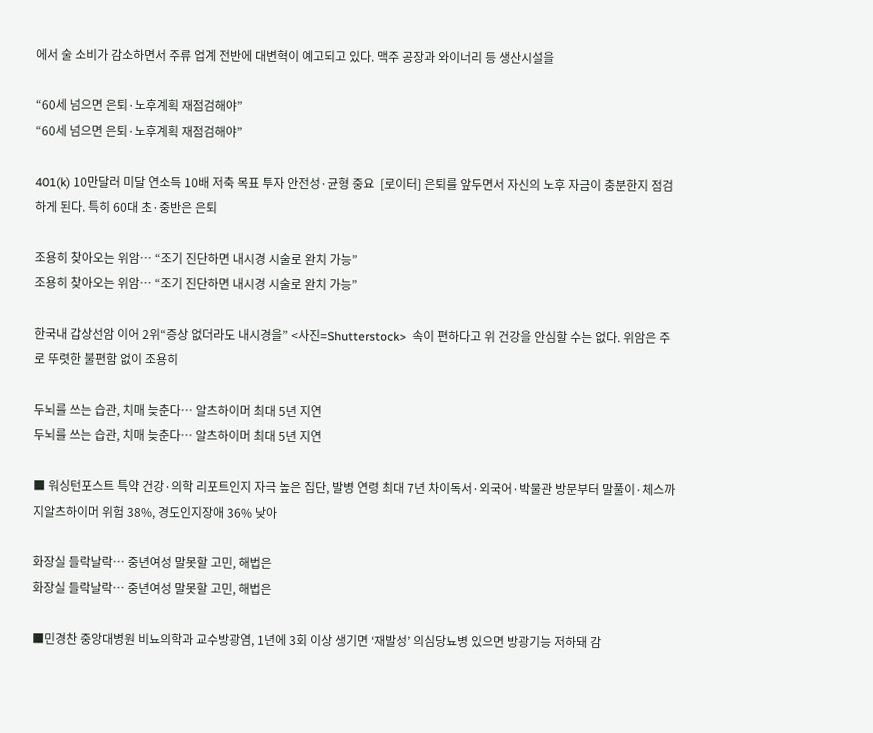에서 술 소비가 감소하면서 주류 업계 전반에 대변혁이 예고되고 있다. 맥주 공장과 와이너리 등 생산시설을

“60세 넘으면 은퇴·노후계획 재점검해야”
“60세 넘으면 은퇴·노후계획 재점검해야”

401(k) 10만달러 미달 연소득 10배 저축 목표 투자 안전성·균형 중요  [로이터] 은퇴를 앞두면서 자신의 노후 자금이 충분한지 점검하게 된다. 특히 60대 초·중반은 은퇴

조용히 찾아오는 위암… “조기 진단하면 내시경 시술로 완치 가능”
조용히 찾아오는 위암… “조기 진단하면 내시경 시술로 완치 가능”

한국내 갑상선암 이어 2위“증상 없더라도 내시경을” <사진=Shutterstock>  속이 편하다고 위 건강을 안심할 수는 없다. 위암은 주로 뚜렷한 불편함 없이 조용히

두뇌를 쓰는 습관, 치매 늦춘다… 알츠하이머 최대 5년 지연
두뇌를 쓰는 습관, 치매 늦춘다… 알츠하이머 최대 5년 지연

■ 워싱턴포스트 특약 건강·의학 리포트인지 자극 높은 집단, 발병 연령 최대 7년 차이독서·외국어·박물관 방문부터 말풀이·체스까지알츠하이머 위험 38%, 경도인지장애 36% 낮아

화장실 들락날락… 중년여성 말못할 고민, 해법은
화장실 들락날락… 중년여성 말못할 고민, 해법은

■민경찬 중앙대병원 비뇨의학과 교수방광염, 1년에 3회 이상 생기면 ‘재발성’ 의심당뇨병 있으면 방광기능 저하돼 감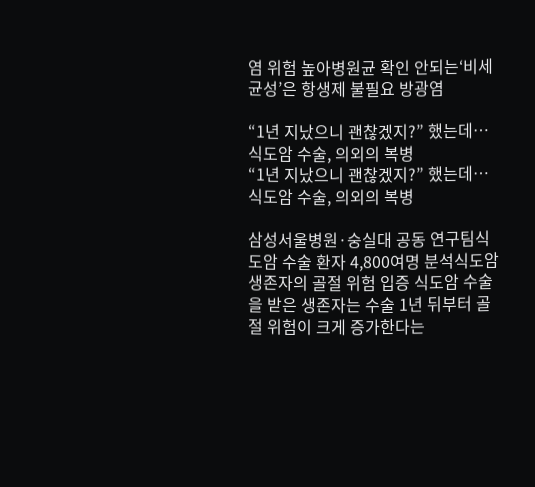염 위험 높아병원균 확인 안되는‘비세균성’은 항생제 불필요 방광염

“1년 지났으니 괜찮겠지?” 했는데… 식도암 수술, 의외의 복병
“1년 지났으니 괜찮겠지?” 했는데… 식도암 수술, 의외의 복병

삼성서울병원·숭실대 공동 연구팀식도암 수술 환자 4,800여명 분석식도암 생존자의 골절 위험 입증 식도암 수술을 받은 생존자는 수술 1년 뒤부터 골절 위험이 크게 증가한다는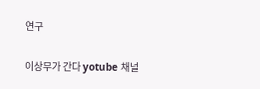연구

이상무가 간다 yotube 채널